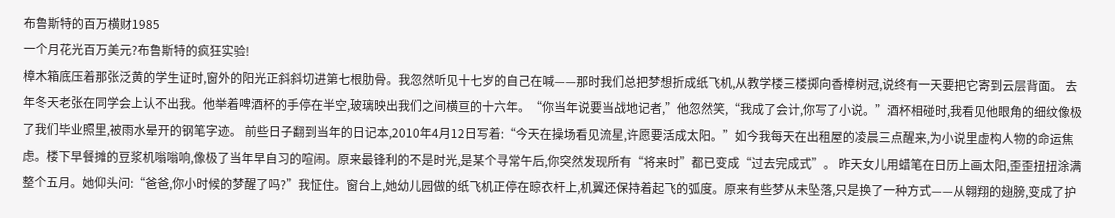布鲁斯特的百万横财1985
一个月花光百万美元?布鲁斯特的疯狂实验!
樟木箱底压着那张泛黄的学生证时,窗外的阳光正斜斜切进第七根肋骨。我忽然听见十七岁的自己在喊——那时我们总把梦想折成纸飞机,从教学楼三楼掷向香樟树冠,说终有一天要把它寄到云层背面。 去年冬天老张在同学会上认不出我。他举着啤酒杯的手停在半空,玻璃映出我们之间横亘的十六年。“你当年说要当战地记者,”他忽然笑,“我成了会计,你写了小说。”酒杯相碰时,我看见他眼角的细纹像极了我们毕业照里,被雨水晕开的钢笔字迹。 前些日子翻到当年的日记本,2010年4月12日写着:“今天在操场看见流星,许愿要活成太阳。”如今我每天在出租屋的凌晨三点醒来,为小说里虚构人物的命运焦虑。楼下早餐摊的豆浆机嗡嗡响,像极了当年早自习的喧闹。原来最锋利的不是时光,是某个寻常午后,你突然发现所有“将来时”都已变成“过去完成式”。 昨天女儿用蜡笔在日历上画太阳,歪歪扭扭涂满整个五月。她仰头问:“爸爸,你小时候的梦醒了吗?”我怔住。窗台上,她幼儿园做的纸飞机正停在晾衣杆上,机翼还保持着起飞的弧度。原来有些梦从未坠落,只是换了一种方式——从翱翔的翅膀,变成了护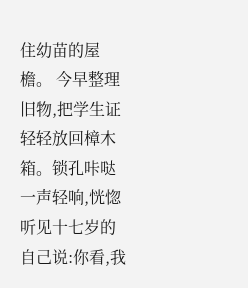住幼苗的屋檐。 今早整理旧物,把学生证轻轻放回樟木箱。锁孔咔哒一声轻响,恍惚听见十七岁的自己说:你看,我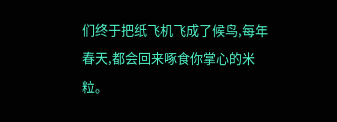们终于把纸飞机飞成了候鸟,每年春天,都会回来啄食你掌心的米粒。